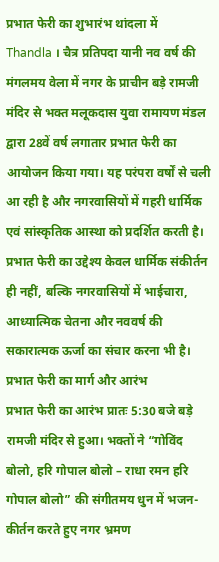प्रभात फेरी का शुभारंभ थांदला में
Thandla । चैत्र प्रतिपदा यानी नव वर्ष की मंगलमय वेला में नगर के प्राचीन बड़े रामजी मंदिर से भक्त मलूकदास युवा रामायण मंडल द्वारा 28वें वर्ष लगातार प्रभात फेरी का आयोजन किया गया। यह परंपरा वर्षों से चली आ रही है और नगरवासियों में गहरी धार्मिक एवं सांस्कृतिक आस्था को प्रदर्शित करती है। प्रभात फेरी का उद्देश्य केवल धार्मिक संकीर्तन ही नहीं, बल्कि नगरवासियों में भाईचारा, आध्यात्मिक चेतना और नववर्ष की सकारात्मक ऊर्जा का संचार करना भी है।
प्रभात फेरी का मार्ग और आरंभ
प्रभात फेरी का आरंभ प्रातः 5:30 बजे बड़े रामजी मंदिर से हुआ। भक्तों ने “गोविंद बोलो, हरि गोपाल बोलो – राधा रमन हरि गोपाल बोलो” की संगीतमय धुन में भजन-कीर्तन करते हुए नगर भ्रमण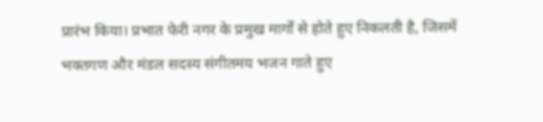प्रारंभ किया। प्रभात फेरी नगर के प्रमुख मार्गों से होते हुए निकलती है, जिसमें भक्तगण और मंडल सदस्य संगीतमय भजन गाते हुए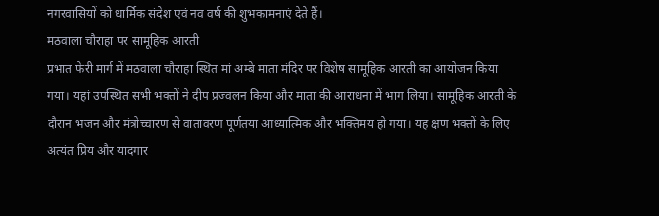नगरवासियों को धार्मिक संदेश एवं नव वर्ष की शुभकामनाएं देते हैं।
मठवाला चौराहा पर सामूहिक आरती
प्रभात फेरी मार्ग में मठवाला चौराहा स्थित मां अम्बे माता मंदिर पर विशेष सामूहिक आरती का आयोजन किया गया। यहां उपस्थित सभी भक्तों ने दीप प्रज्वलन किया और माता की आराधना में भाग लिया। सामूहिक आरती के दौरान भजन और मंत्रोच्चारण से वातावरण पूर्णतया आध्यात्मिक और भक्तिमय हो गया। यह क्षण भक्तों के लिए अत्यंत प्रिय और यादगार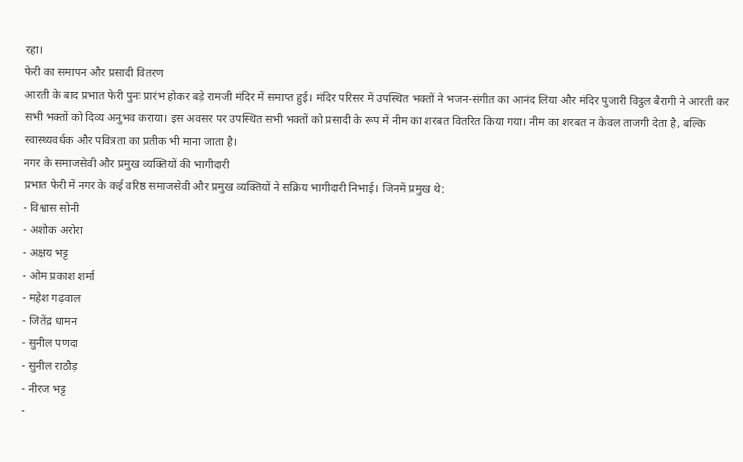रहा।
फेरी का समापन और प्रसादी वितरण
आरती के बाद प्रभात फेरी पुनः प्रारंभ होकर बड़े रामजी मंदिर में समाप्त हुई। मंदिर परिसर में उपस्थित भक्तों ने भजन-संगीत का आनंद लिया और मंदिर पुजारी विट्ठल बैरागी ने आरती कर सभी भक्तों को दिव्य अनुभव कराया। इस अवसर पर उपस्थित सभी भक्तों को प्रसादी के रूप में नीम का शरबत वितरित किया गया। नीम का शरबत न केवल ताजगी देता है, बल्कि स्वास्थ्यवर्धक और पवित्रता का प्रतीक भी माना जाता है।
नगर के समाजसेवी और प्रमुख व्यक्तियों की भागीदारी
प्रभात फेरी में नगर के कई वरिष्ठ समाजसेवी और प्रमुख व्यक्तियों ने सक्रिय भागीदारी निभाई। जिनमें प्रमुख थे:
- विश्वास सोनी
- अशोक अरोरा
- अक्षय भट्ट
- ओम प्रकाश शर्मा
- महेश गढ़वाल
- जितेंद्र धामन
- सुनील पणदा
- सुनील राठौड़
- नीरज भट्ट
-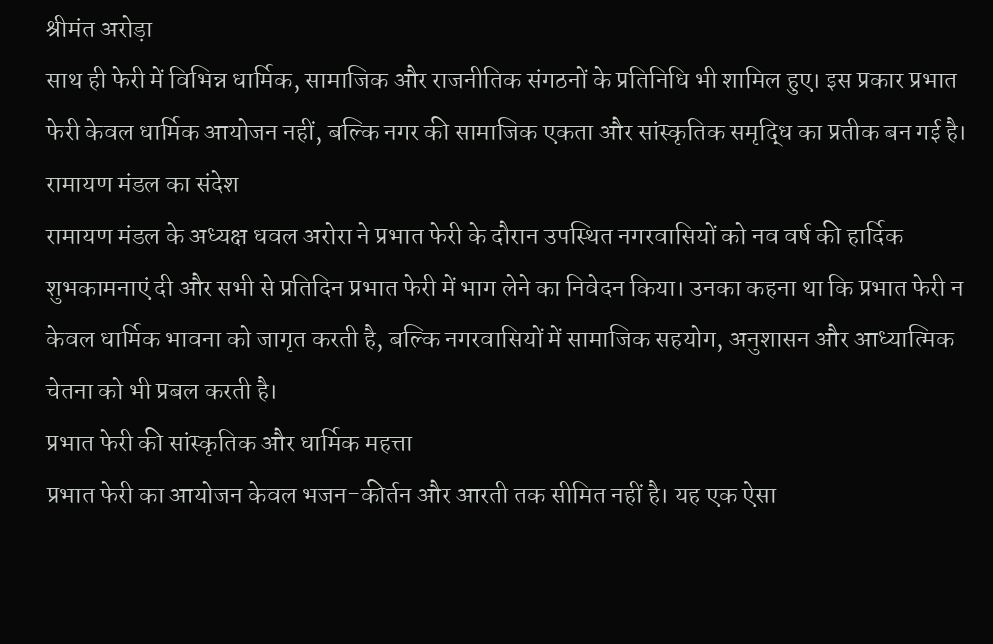श्रीमंत अरोड़ा
साथ ही फेरी में विभिन्न धार्मिक, सामाजिक और राजनीतिक संगठनों के प्रतिनिधि भी शामिल हुए। इस प्रकार प्रभात फेरी केवल धार्मिक आयोजन नहीं, बल्कि नगर की सामाजिक एकता और सांस्कृतिक समृद्धि का प्रतीक बन गई है।
रामायण मंडल का संदेश
रामायण मंडल के अध्यक्ष धवल अरोरा ने प्रभात फेरी के दौरान उपस्थित नगरवासियों को नव वर्ष की हार्दिक शुभकामनाएं दी और सभी से प्रतिदिन प्रभात फेरी में भाग लेने का निवेदन किया। उनका कहना था कि प्रभात फेरी न केवल धार्मिक भावना को जागृत करती है, बल्कि नगरवासियों में सामाजिक सहयोग, अनुशासन और आध्यात्मिक चेतना को भी प्रबल करती है।
प्रभात फेरी की सांस्कृतिक और धार्मिक महत्ता
प्रभात फेरी का आयोजन केवल भजन-कीर्तन और आरती तक सीमित नहीं है। यह एक ऐसा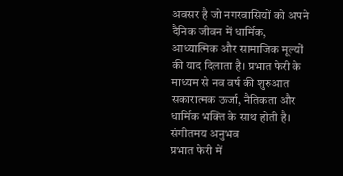अवसर है जो नगरवासियों को अपने दैनिक जीवन में धार्मिक, आध्यात्मिक और सामाजिक मूल्यों की याद दिलाता है। प्रभात फेरी के माध्यम से नव वर्ष की शुरुआत सकारात्मक ऊर्जा, नैतिकता और धार्मिक भक्ति के साथ होती है।
संगीतमय अनुभव
प्रभात फेरी में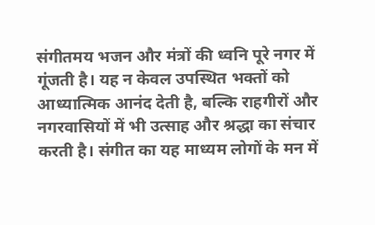संगीतमय भजन और मंत्रों की ध्वनि पूरे नगर में गूंजती है। यह न केवल उपस्थित भक्तों को आध्यात्मिक आनंद देती है, बल्कि राहगीरों और नगरवासियों में भी उत्साह और श्रद्धा का संचार करती है। संगीत का यह माध्यम लोगों के मन में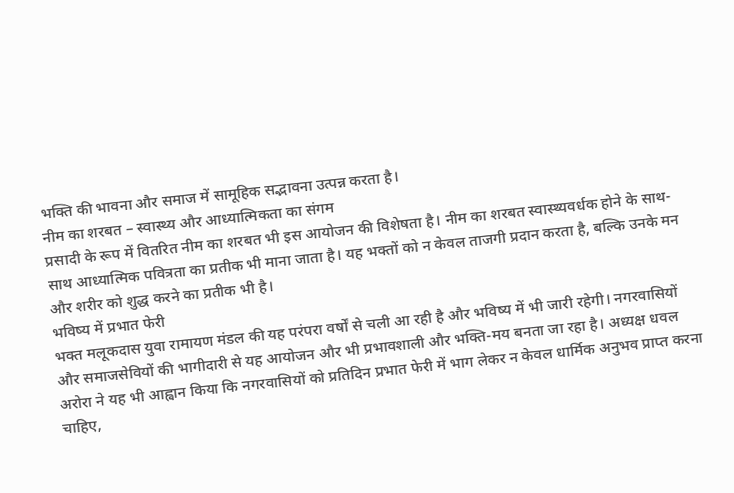भक्ति की भावना और समाज में सामूहिक सद्भावना उत्पन्न करता है।
नीम का शरबत – स्वास्थ्य और आध्यात्मिकता का संगम
प्रसादी के रूप में वितरित नीम का शरबत भी इस आयोजन की विशेषता है। नीम का शरबत स्वास्थ्यवर्धक होने के साथ-साथ आध्यात्मिक पवित्रता का प्रतीक भी माना जाता है। यह भक्तों को न केवल ताजगी प्रदान करता है, बल्कि उनके मन और शरीर को शुद्ध करने का प्रतीक भी है।
भविष्य में प्रभात फेरी
भक्त मलूकदास युवा रामायण मंडल की यह परंपरा वर्षों से चली आ रही है और भविष्य में भी जारी रहेगी। नगरवासियों और समाजसेवियों की भागीदारी से यह आयोजन और भी प्रभावशाली और भक्ति-मय बनता जा रहा है। अध्यक्ष धवल अरोरा ने यह भी आह्वान किया कि नगरवासियों को प्रतिदिन प्रभात फेरी में भाग लेकर न केवल धार्मिक अनुभव प्राप्त करना चाहिए,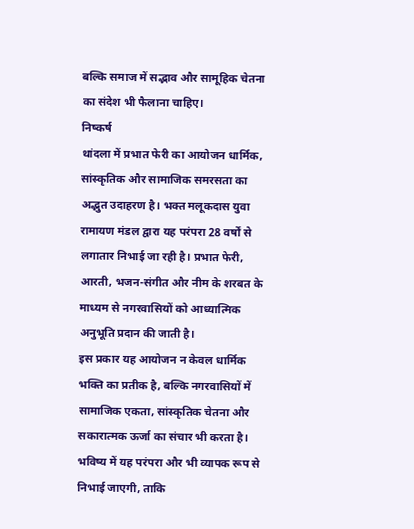बल्कि समाज में सद्भाव और सामूहिक चेतना का संदेश भी फैलाना चाहिए।
निष्कर्ष
थांदला में प्रभात फेरी का आयोजन धार्मिक, सांस्कृतिक और सामाजिक समरसता का अद्भुत उदाहरण है। भक्त मलूकदास युवा रामायण मंडल द्वारा यह परंपरा 28 वर्षों से लगातार निभाई जा रही है। प्रभात फेरी, आरती, भजन-संगीत और नीम के शरबत के माध्यम से नगरवासियों को आध्यात्मिक अनुभूति प्रदान की जाती है।
इस प्रकार यह आयोजन न केवल धार्मिक भक्ति का प्रतीक है, बल्कि नगरवासियों में सामाजिक एकता, सांस्कृतिक चेतना और सकारात्मक ऊर्जा का संचार भी करता है। भविष्य में यह परंपरा और भी व्यापक रूप से निभाई जाएगी, ताकि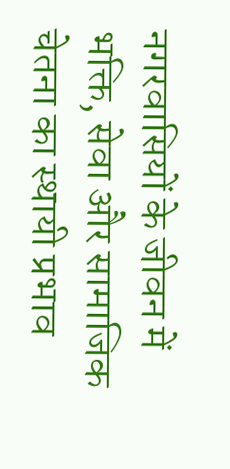नगरवासियों के जीवन में भक्ति, सेवा और सामाजिक चेतना का स्थायी प्रभाव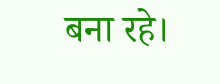बना रहे।